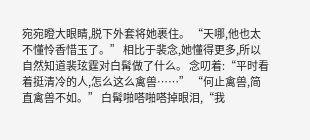宛宛瞪大眼睛,脱下外套将她裹住。 “天哪,他也太不懂怜香惜玉了。” 相比于裴念,她懂得更多,所以自然知道裴玹霆对白髯做了什么。 念叨着:“平时看着挺清冷的人,怎么这么禽兽……” “何止禽兽,简直禽兽不如。” 白髯啪嗒啪嗒掉眼泪,“我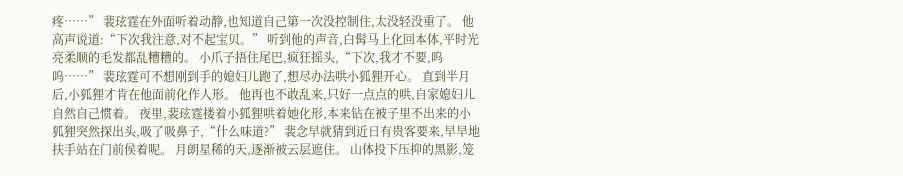疼……” 裴玹霆在外面听着动静,也知道自己第一次没控制住,太没轻没重了。 他高声说道:“下次我注意,对不起宝贝。” 听到他的声音,白髯马上化回本体,平时光亮柔顺的毛发都乱糟糟的。 小爪子捂住尾巴,疯狂摇头,“下次,我才不要,呜呜……” 裴玹霆可不想刚到手的媳妇儿跑了,想尽办法哄小狐狸开心。 直到半月后,小狐狸才肯在他面前化作人形。 他再也不敢乱来,只好一点点的哄,自家媳妇儿自然自己惯着。 夜里,裴玹霆搂着小狐狸哄着她化形,本来钻在被子里不出来的小狐狸突然探出头,吸了吸鼻子,“什么味道?” 裴念早就猜到近日有贵客要来,早早地扶手站在门前侯着呢。 月朗星稀的天,逐渐被云层遮住。 山体投下压抑的黑影,笼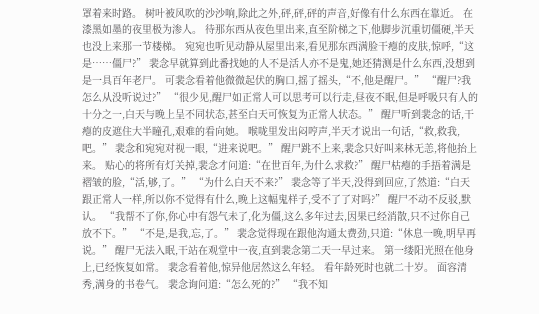罩着来时路。 树叶被风吹的沙沙响,除此之外,砰,砰,砰的声音,好像有什么东西在靠近。 在漆黑如墨的夜里极为渗人。 待那东西从夜色里出来,直至阶梯之下,他脚步沉重切僵硬,半天也没上来那一节楼梯。 宛宛也听见动静从屋里出来,看见那东西满脸干瘪的皮肤,惊呼,“这是……僵尸?” 裴念早就算到此番找她的人不是活人亦不是鬼,她还猜测是什么东西,没想到是一具百年老尸。 可裴念看着他微微起伏的胸口,摇了摇头,“不,他是醒尸。” “醒尸?我怎么从没听说过?” “很少见,醒尸如正常人可以思考可以行走,昼夜不眠,但是呼吸只有人的十分之一,白天与晚上呈不同状态,甚至白天可恢复为正常人状态。” 醒尸听到裴念的话,干瘪的皮遮住大半瞳孔,艰难的看向她。 喉咙里发出闷哼声,半天才说出一句话,“救,救我,吧。” 裴念和宛宛对视一眼,“进来说吧。” 醒尸跳不上来,裴念只好叫来林无恙,将他抬上来。 贴心的将所有灯关掉,裴念才问道:“在世百年,为什么求救?” 醒尸枯瘪的手捂着满是褶皱的脸,“活,够,了。” “为什么白天不来?” 裴念等了半天,没得到回应,了然道:“白天跟正常人一样,所以你不觉得有什么,晚上这幅鬼样子,受不了了对吗?” 醒尸不动不反驳,默认。 “我帮不了你,你心中有怨气未了,化为僵,这么多年过去,因果已经消散,只不过你自己放不下。” “不是,是我,忘,了。” 裴念觉得现在跟他沟通太费劲,只道:“休息一晚,明早再说。” 醒尸无法入眠,干站在观堂中一夜,直到裴念第二天一早过来。 第一缕阳光照在他身上,已经恢复如常。 裴念看着他,惊异他居然这么年轻。 看年龄死时也就二十岁。 面容清秀,满身的书卷气。 裴念询问道:“怎么死的?” “我不知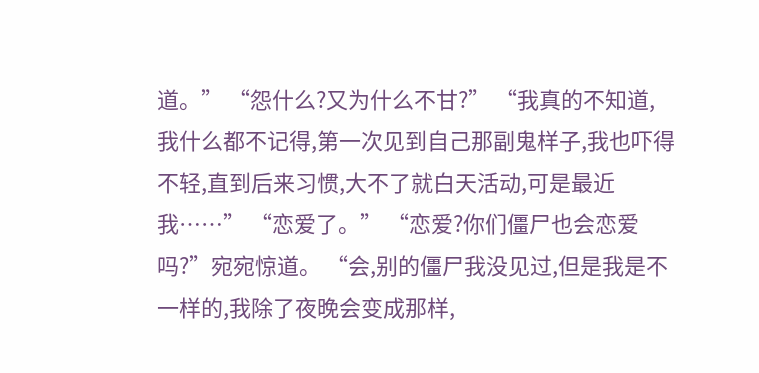道。” “怨什么?又为什么不甘?” “我真的不知道,我什么都不记得,第一次见到自己那副鬼样子,我也吓得不轻,直到后来习惯,大不了就白天活动,可是最近我……” “恋爱了。” “恋爱?你们僵尸也会恋爱吗?”宛宛惊道。 “会,别的僵尸我没见过,但是我是不一样的,我除了夜晚会变成那样,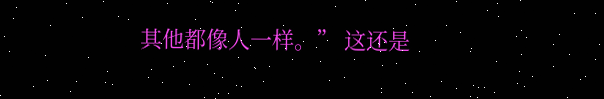其他都像人一样。” 这还是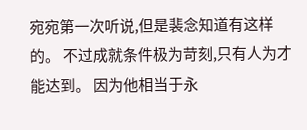宛宛第一次听说,但是裴念知道有这样的。 不过成就条件极为苛刻,只有人为才能达到。 因为他相当于永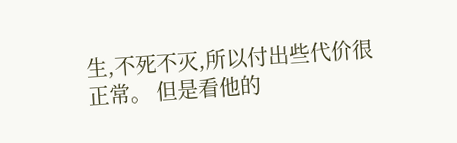生,不死不灭,所以付出些代价很正常。 但是看他的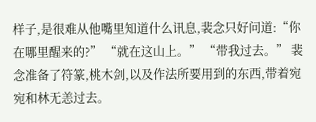样子,是很难从他嘴里知道什么讯息,裴念只好问道:“你在哪里醒来的?” “就在这山上。” “带我过去。” 裴念准备了符篆,桃木剑,以及作法所要用到的东西,带着宛宛和林无恙过去。